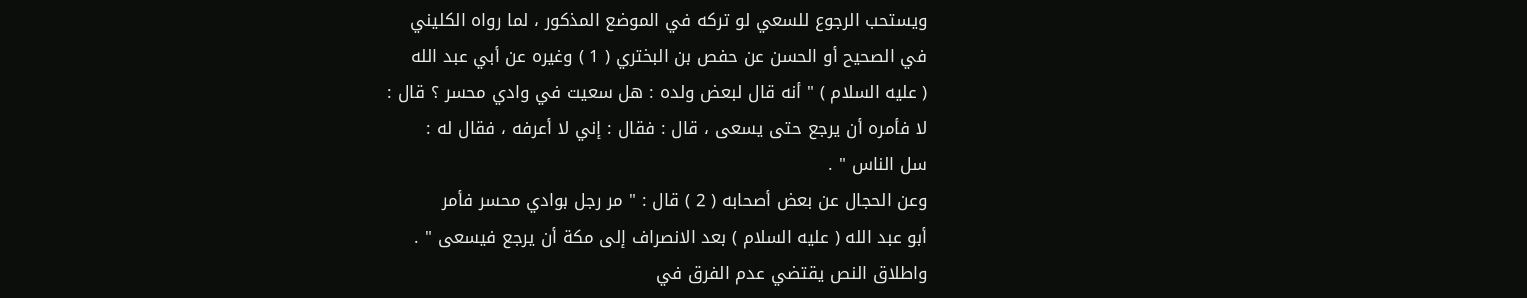ويستحب الرجوع للسعي لو تركه في الموضع المذكور ، لما رواه الكليني
في الصحيح أو الحسن عن حفص بن البختري ( 1 ) وغيره عن أبي عبد الله
( عليه السلام ) " أنه قال لبعض ولده : هل سعيت في وادي محسر ؟ قال :
لا فأمره أن يرجع حتى يسعى ، قال : فقال : إني لا أعرفه ، فقال له :
سل الناس " .
وعن الحجال عن بعض أصحابه ( 2 ) قال : " مر رجل بوادي محسر فأمر
أبو عبد الله ( عليه السلام ) بعد الانصراف إلى مكة أن يرجع فيسعى " .
واطلاق النص يقتضي عدم الفرق في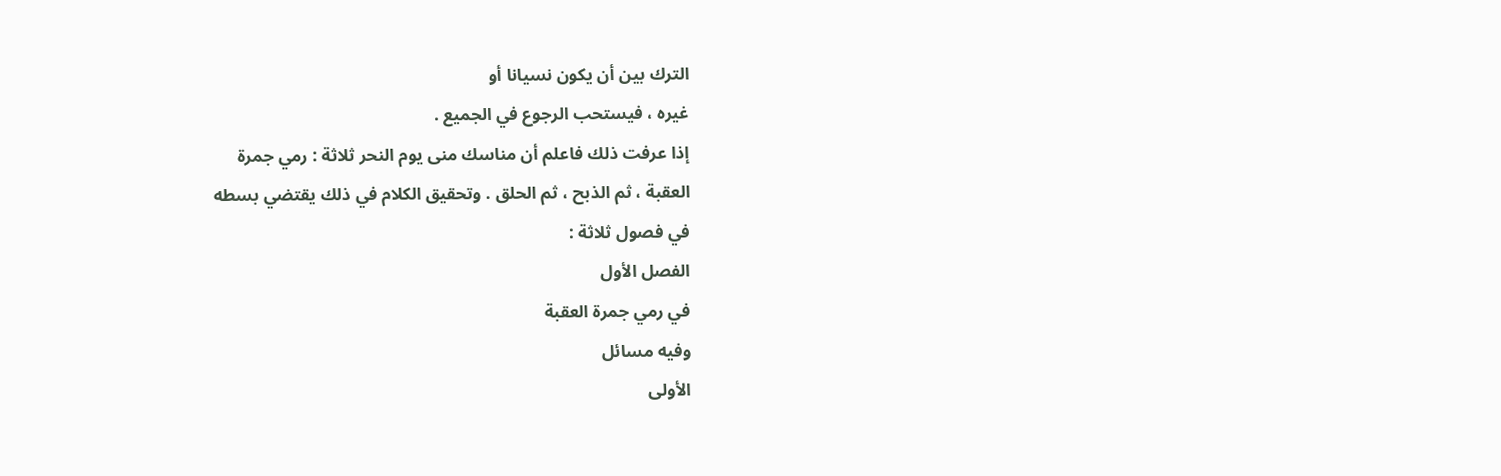الترك بين أن يكون نسيانا أو
غيره ، فيستحب الرجوع في الجميع .
إذا عرفت ذلك فاعلم أن مناسك منى يوم النحر ثلاثة : رمي جمرة
العقبة ، ثم الذبح ، ثم الحلق . وتحقيق الكلام في ذلك يقتضي بسطه
في فصول ثلاثة :
الفصل الأول
في رمي جمرة العقبة
وفيه مسائل
الأولى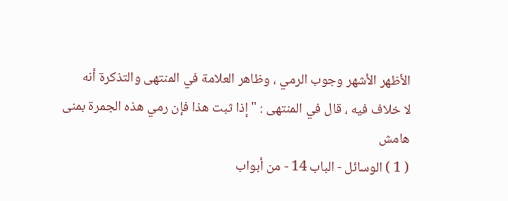الأظهر الأشهر وجوب الرمي ، وظاهر العلامة في المنتهى والتذكرة أنه
لا خلاف فيه ، قال في المنتهى : " إذا ثبت هذا فإن رمي هذه الجمرة بمنى
هامش
( 1 ) الوسائل - الباب 14 - من أبواب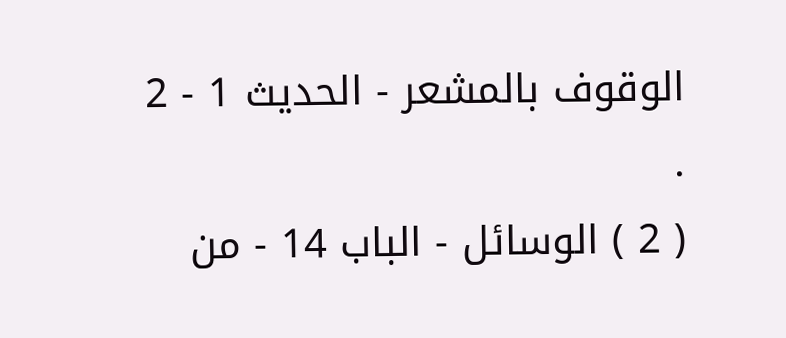الوقوف بالمشعر - الحديث 1 - 2 .
( 2 ) الوسائل - الباب 14 - من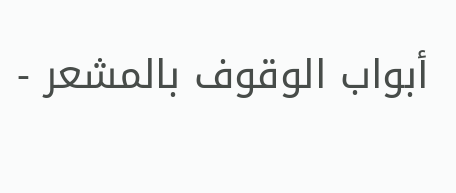أبواب الوقوف بالمشعر -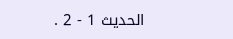الحديث 1 - 2 .